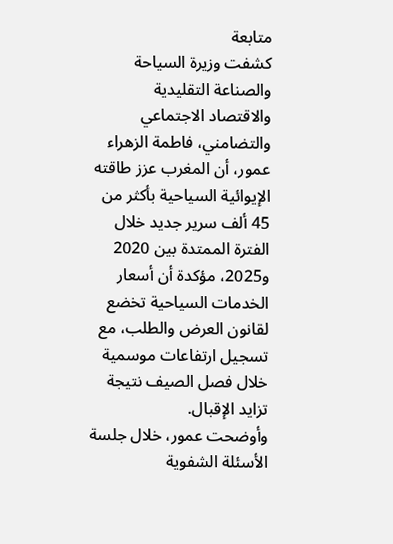متابعة
كشفت وزيرة السياحة والصناعة التقليدية والاقتصاد الاجتماعي والتضامني، فاطمة الزهراء عمور، أن المغرب عزز طاقته الإيوائية السياحية بأكثر من 45 ألف سرير جديد خلال الفترة الممتدة بين 2020 و2025، مؤكدة أن أسعار الخدمات السياحية تخضع لقانون العرض والطلب، مع تسجيل ارتفاعات موسمية خلال فصل الصيف نتيجة تزايد الإقبال.
وأوضحت عمور، خلال جلسة الأسئلة الشفوية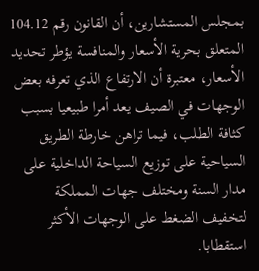بمجلس المستشارين، أن القانون رقم 104.12 المتعلق بحرية الأسعار والمنافسة يؤطر تحديد الأسعار، معتبرة أن الارتفاع الذي تعرفه بعض الوجهات في الصيف يعد أمرا طبيعيا بسبب كثافة الطلب، فيما تراهن خارطة الطريق السياحية على توزيع السياحة الداخلية على مدار السنة ومختلف جهات المملكة لتخفيف الضغط على الوجهات الأكثر استقطابا.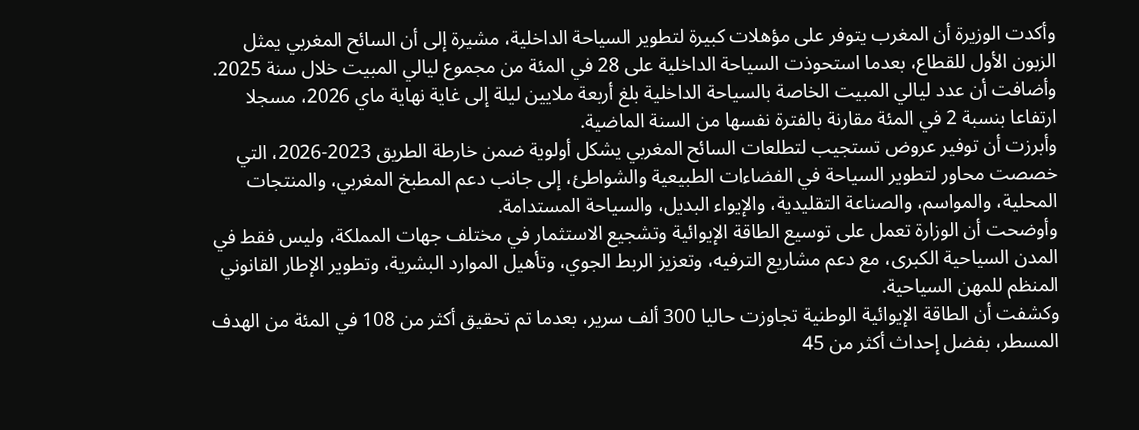وأكدت الوزيرة أن المغرب يتوفر على مؤهلات كبيرة لتطوير السياحة الداخلية، مشيرة إلى أن السائح المغربي يمثل الزبون الأول للقطاع، بعدما استحوذت السياحة الداخلية على 28 في المئة من مجموع ليالي المبيت خلال سنة 2025.
وأضافت أن عدد ليالي المبيت الخاصة بالسياحة الداخلية بلغ أربعة ملايين ليلة إلى غاية نهاية ماي 2026، مسجلا ارتفاعا بنسبة 2 في المئة مقارنة بالفترة نفسها من السنة الماضية.
وأبرزت أن توفير عروض تستجيب لتطلعات السائح المغربي يشكل أولوية ضمن خارطة الطريق 2023-2026، التي خصصت محاور لتطوير السياحة في الفضاءات الطبيعية والشواطئ، إلى جانب دعم المطبخ المغربي، والمنتجات المحلية، والمواسم، والصناعة التقليدية، والإيواء البديل، والسياحة المستدامة.
وأوضحت أن الوزارة تعمل على توسيع الطاقة الإيوائية وتشجيع الاستثمار في مختلف جهات المملكة، وليس فقط في المدن السياحية الكبرى، مع دعم مشاريع الترفيه، وتعزيز الربط الجوي، وتأهيل الموارد البشرية، وتطوير الإطار القانوني المنظم للمهن السياحية.
وكشفت أن الطاقة الإيوائية الوطنية تجاوزت حاليا 300 ألف سرير، بعدما تم تحقيق أكثر من 108 في المئة من الهدف المسطر، بفضل إحداث أكثر من 45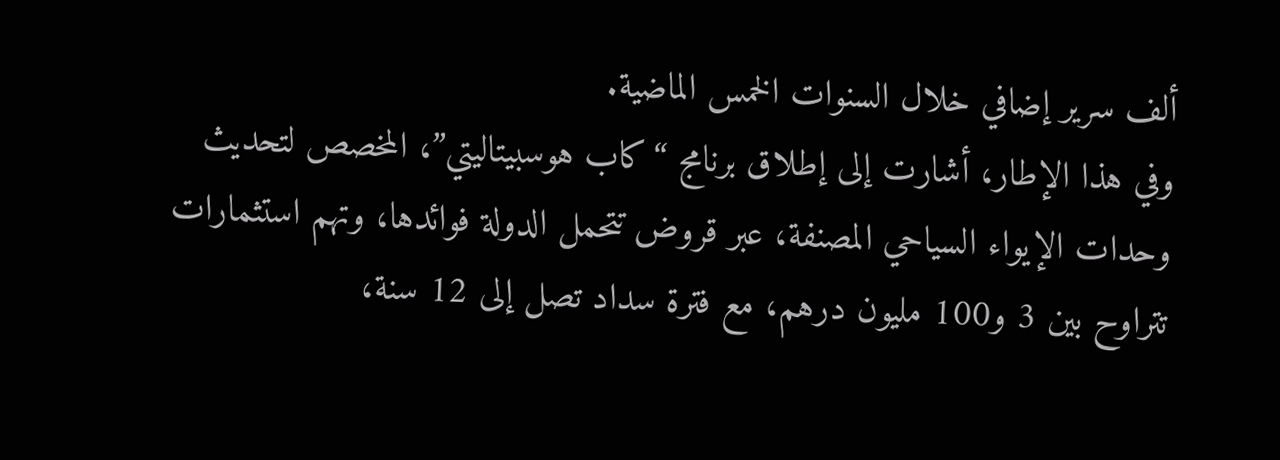ألف سرير إضافي خلال السنوات الخمس الماضية.
وفي هذا الإطار، أشارت إلى إطلاق برنامج “كاب هوسبيتاليتي”، المخصص لتحديث وحدات الإيواء السياحي المصنفة، عبر قروض تتحمل الدولة فوائدها، وتهم استثمارات تتراوح بين 3 و100 مليون درهم، مع فترة سداد تصل إلى 12 سنة،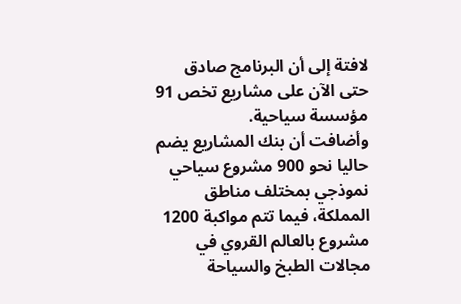لافتة إلى أن البرنامج صادق حتى الآن على مشاريع تخص 91 مؤسسة سياحية.
وأضافت أن بنك المشاريع يضم حاليا نحو 900 مشروع سياحي نموذجي بمختلف مناطق المملكة، فيما تتم مواكبة 1200 مشروع بالعالم القروي في مجالات الطبخ والسياحة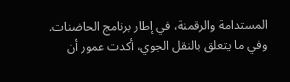المستدامة والرقمنة، في إطار برنامج الحاضنات.
وفي ما يتعلق بالنقل الجوي، أكدت عمور أن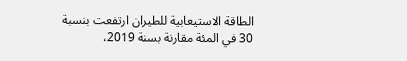الطاقة الاستيعابية للطيران ارتفعت بنسبة 30 في المئة مقارنة بسنة 2019،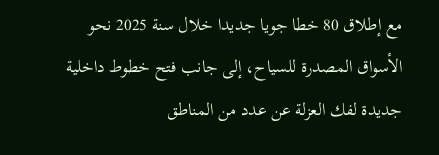مع إطلاق 80 خطا جويا جديدا خلال سنة 2025 نحو الأسواق المصدرة للسياح، إلى جانب فتح خطوط داخلية جديدة لفك العزلة عن عدد من المناطق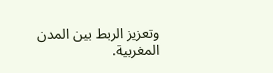وتعزيز الربط بين المدن المغربية.